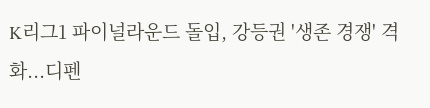K리그1 파이널라운드 돌입, 강등권 '생존 경쟁' 격화...디펜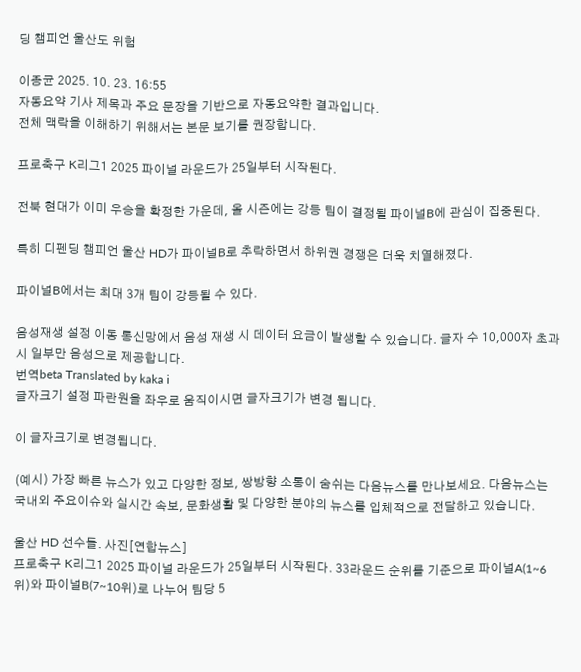딩 챔피언 울산도 위험

이종균 2025. 10. 23. 16:55
자동요약 기사 제목과 주요 문장을 기반으로 자동요약한 결과입니다.
전체 맥락을 이해하기 위해서는 본문 보기를 권장합니다.

프로축구 K리그1 2025 파이널 라운드가 25일부터 시작된다.

전북 현대가 이미 우승을 확정한 가운데, 올 시즌에는 강등 팀이 결정될 파이널B에 관심이 집중된다.

특히 디펜딩 챔피언 울산 HD가 파이널B로 추락하면서 하위권 경쟁은 더욱 치열해졌다.

파이널B에서는 최대 3개 팀이 강등될 수 있다.

음성재생 설정 이동 통신망에서 음성 재생 시 데이터 요금이 발생할 수 있습니다. 글자 수 10,000자 초과 시 일부만 음성으로 제공합니다.
번역beta Translated by kaka i
글자크기 설정 파란원을 좌우로 움직이시면 글자크기가 변경 됩니다.

이 글자크기로 변경됩니다.

(예시) 가장 빠른 뉴스가 있고 다양한 정보, 쌍방향 소통이 숨쉬는 다음뉴스를 만나보세요. 다음뉴스는 국내외 주요이슈와 실시간 속보, 문화생활 및 다양한 분야의 뉴스를 입체적으로 전달하고 있습니다.

울산 HD 선수들. 사진[연합뉴스]
프로축구 K리그1 2025 파이널 라운드가 25일부터 시작된다. 33라운드 순위를 기준으로 파이널A(1~6위)와 파이널B(7~10위)로 나누어 팀당 5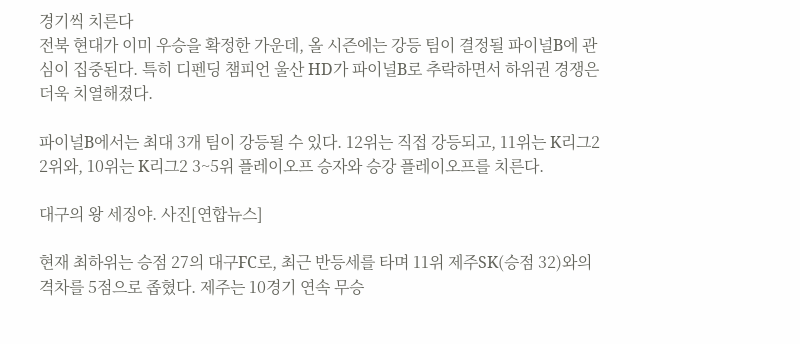경기씩 치른다
전북 현대가 이미 우승을 확정한 가운데, 올 시즌에는 강등 팀이 결정될 파이널B에 관심이 집중된다. 특히 디펜딩 챔피언 울산 HD가 파이널B로 추락하면서 하위권 경쟁은 더욱 치열해졌다.

파이널B에서는 최대 3개 팀이 강등될 수 있다. 12위는 직접 강등되고, 11위는 K리그2 2위와, 10위는 K리그2 3~5위 플레이오프 승자와 승강 플레이오프를 치른다.

대구의 왕 세징야. 사진[연합뉴스]

현재 최하위는 승점 27의 대구FC로, 최근 반등세를 타며 11위 제주SK(승점 32)와의 격차를 5점으로 좁혔다. 제주는 10경기 연속 무승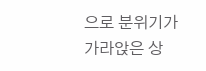으로 분위기가 가라앉은 상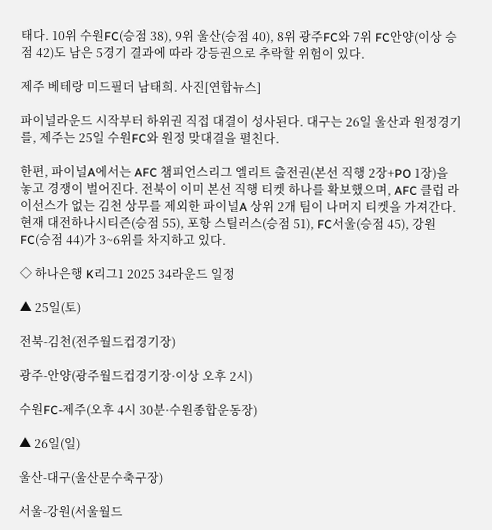태다. 10위 수원FC(승점 38), 9위 울산(승점 40), 8위 광주FC와 7위 FC안양(이상 승점 42)도 남은 5경기 결과에 따라 강등권으로 추락할 위험이 있다.

제주 베테랑 미드필더 남태희. 사진[연합뉴스]

파이널라운드 시작부터 하위권 직접 대결이 성사된다. 대구는 26일 울산과 원정경기를, 제주는 25일 수원FC와 원정 맞대결을 펼친다.

한편, 파이널A에서는 AFC 챔피언스리그 엘리트 출전권(본선 직행 2장+PO 1장)을 놓고 경쟁이 벌어진다. 전북이 이미 본선 직행 티켓 하나를 확보했으며, AFC 클럽 라이선스가 없는 김천 상무를 제외한 파이널A 상위 2개 팀이 나머지 티켓을 가져간다. 현재 대전하나시티즌(승점 55), 포항 스틸러스(승점 51), FC서울(승점 45), 강원FC(승점 44)가 3~6위를 차지하고 있다.

◇ 하나은행 K리그1 2025 34라운드 일정

▲ 25일(토)

전북-김천(전주월드컵경기장)

광주-안양(광주월드컵경기장·이상 오후 2시)

수원FC-제주(오후 4시 30분·수원종합운동장)

▲ 26일(일)

울산-대구(울산문수축구장)

서울-강원(서울월드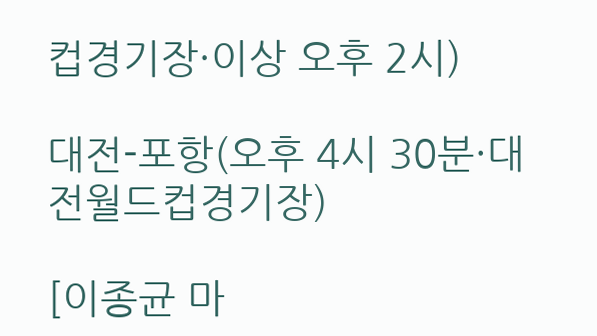컵경기장·이상 오후 2시)

대전-포항(오후 4시 30분·대전월드컵경기장)

[이종균 마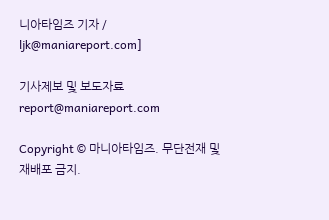니아타임즈 기자 / ljk@maniareport.com]

기사제보 및 보도자료 report@maniareport.com

Copyright © 마니아타임즈. 무단전재 및 재배포 금지.